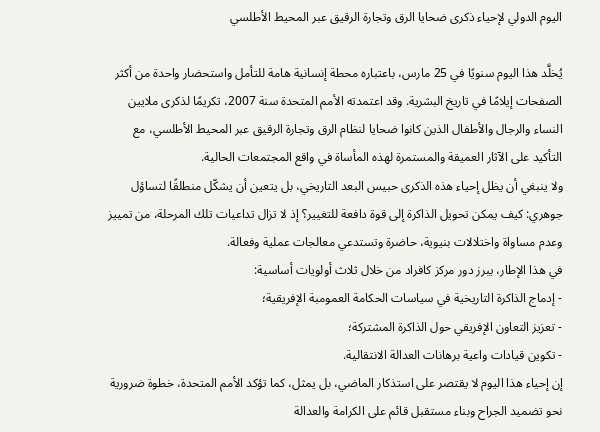اليوم الدولي لإحياء ذكرى ضحايا الرق وتجارة الرقيق عبر المحيط الأطلسي

يُخلَّد هذا اليوم سنويًا في 25 مارس، باعتباره محطة إنسانية هامة للتأمل واستحضار واحدة من أكثر الصفحات إيلامًا في تاريخ البشرية. وقد اعتمدته الأمم المتحدة سنة 2007، تكريمًا لذكرى ملايين النساء والرجال والأطفال الذين كانوا ضحايا لنظام الرق وتجارة الرقيق عبر المحيط الأطلسي، مع التأكيد على الآثار العميقة والمستمرة لهذه المأساة في واقع المجتمعات الحالية.
ولا ينبغي أن يظل إحياء هذه الذكرى حبيس البعد التاريخي، بل يتعين أن يشكّل منطلقًا لتساؤل جوهري: كيف يمكن تحويل الذاكرة إلى قوة دافعة للتغيير؟ إذ لا تزال تداعيات تلك المرحلة، من تمييز وعدم مساواة واختلالات بنيوية، حاضرة وتستدعي معالجات عملية وفعالة.
في هذا الإطار، يبرز دور مركز كافراد من خلال ثلاث أولويات أساسية:
- إدماج الذاكرة التاريخية في سياسات الحكامة العمومبة الإفريقية؛
- تعزيز التعاون الإفريقي حول الذاكرة المشتركة؛
- تكوين قيادات واعية برهانات العدالة الانتقالية.
إن إحياء هذا اليوم لا يقتصر على استذكار الماضي، بل يمثل، كما تؤكد الأمم المتحدة، خطوة ضرورية نحو تضميد الجراح وبناء مستقبل قائم على الكرامة والعدالة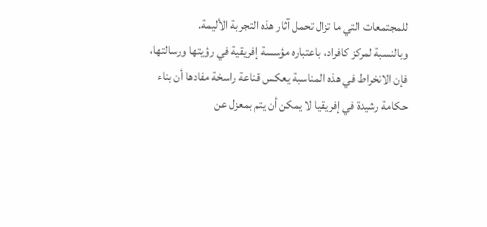للمجتمعات التي ما تزال تحمل آثار هذه التجربة الأليمة.
وبالنسبة لمركز كافراد، باعتباره مؤسسة إفريقية في رؤيتها ورسالتها، فإن الانخراط في هذه المناسبة يعكس قناعة راسخة مفادها أن بناء حكامة رشيدة في إفريقيا لا يمكن أن يتم بمعزل عن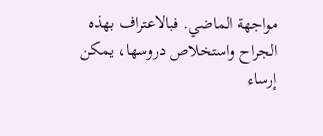مواجهة الماضي. فبالاعتراف بهذه الجراح واستخلاص دروسها، يمكن إرساء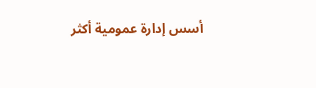أسس إدارة عمومية أكثر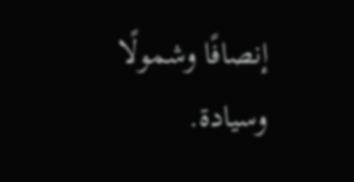إنصافًا وشمولًا وسيادة.